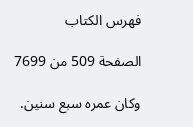فهرس الكتاب

الصفحة 509 من 7699

وكان عمره سبع سنين.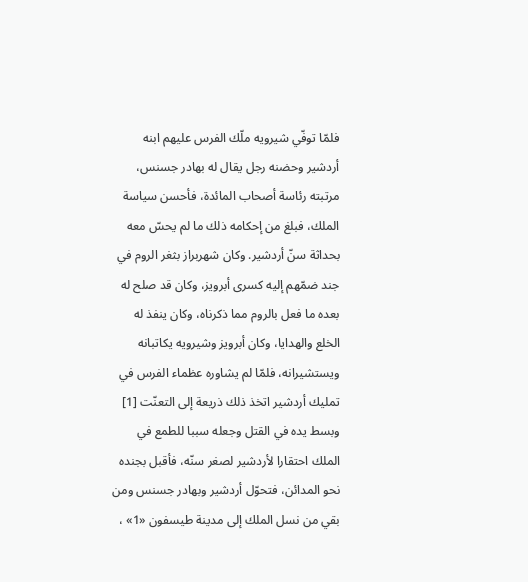فلمّا توفّي شيرويه ملّك الفرس عليهم ابنه أردشير وحضنه رجل يقال له بهادر جسنس، مرتبته رئاسة أصحاب المائدة، فأحسن سياسة الملك، فبلغ من إحكامه ذلك ما لم يحسّ معه بحداثة سنّ أردشير. وكان شهربراز بثغر الروم في جند ضمّهم إليه كسرى أبرويز، وكان قد صلح له بعده ما فعل بالروم مما ذكرناه، وكان ينفذ له الخلع والهدايا، وكان أبرويز وشيرويه يكاتبانه ويستشيرانه، فلمّا لم يشاوره عظماء الفرس في تمليك أردشير اتخذ ذلك ذريعة إلى التعنّت [1] وبسط يده في القتل وجعله سببا للطمع في الملك احتقارا لأردشير لصغر سنّه، فأقبل بجنده نحو المدائن، فتحوّل أردشير وبهادر جسنس ومن بقي من نسل الملك إلى مدينة طيسفون «1» ،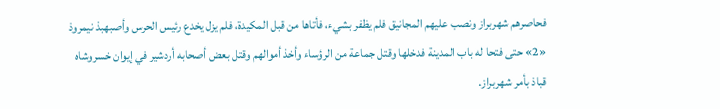فحاصرهم شهربراز ونصب عليهم المجانيق فلم يظفر بشيء، فأتاها من قبل المكيدة، فلم يزل يخدع رئيس الحرس وأصبهبذ نيمروذ «2» حتى فتحا له باب المدينة فدخلها وقتل جماعة من الرؤساء وأخذ أموالهم وقتل بعض أصحابه أردشير في إيوان خسروشاه قباذ بأمر شهربراز.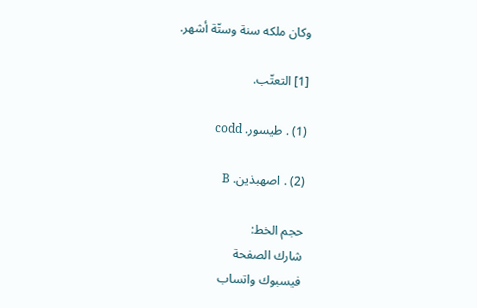وكان ملكه سنة وستّة أشهر.

[1] التعتّب.

(1) . طيسور. codd

(2) . اصهبذين. B

حجم الخط:
شارك الصفحة
فيسبوك واتساب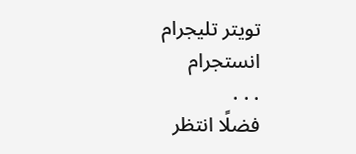تويتر تليجرام انستجرام
. . .
فضلًا انتظر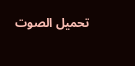تحميل الصوت